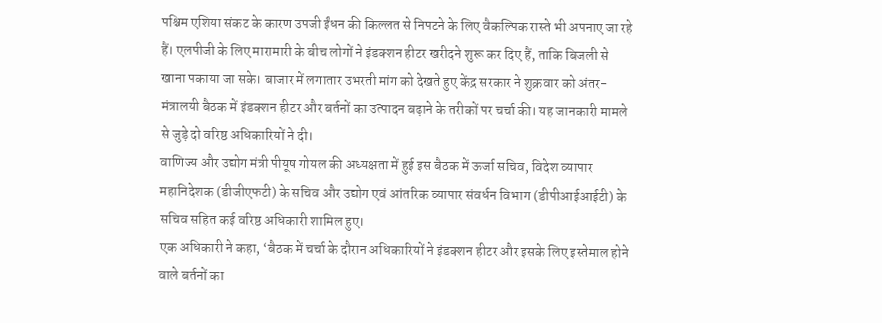पश्चिम एशिया संकट के कारण उपजी ईंधन की किल्लत से निपटने के लिए वैकल्पिक रास्ते भी अपनाए जा रहे हैं। एलपीजी के लिए मारामारी के बीच लोगों ने इंडक्शन हीटर खरीदने शुरू कर दिए हैं, ताकि बिजली से खाना पकाया जा सके। बाजार में लगातार उभरती मांग को देखते हुए केंद्र सरकार ने शुक्रवार को अंतर-मंत्रालयी बैठक में इंडक्शन हीटर और बर्तनों का उत्पादन बढ़ाने के तरीकों पर चर्चा की। यह जानकारी मामले से जुड़े दो वरिष्ठ अधिकारियों ने दी।
वाणिज्य और उद्योग मंत्री पीयूष गोयल की अध्यक्षता में हुई इस बैठक में ऊर्जा सचिव, विदेश व्यापार महानिदेशक (डीजीएफटी) के सचिव और उद्योग एवं आंतरिक व्यापार संवर्धन विभाग (डीपीआईआईटी) के सचिव सहित कई वरिष्ठ अधिकारी शामिल हुए।
एक अधिकारी ने कहा, ‘बैठक में चर्चा के दौरान अधिकारियों ने इंडक्शन हीटर और इसके लिए इस्तेमाल होने वाले बर्तनों का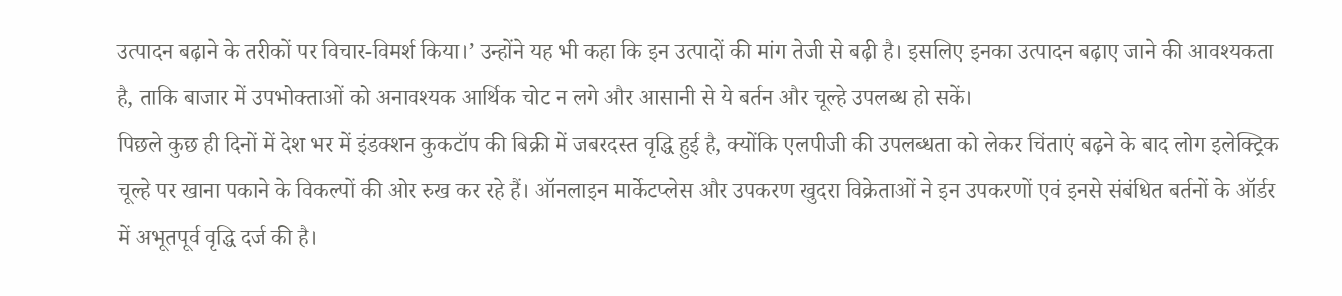उत्पादन बढ़ाने के तरीकों पर विचार-विमर्श किया।’ उन्होंने यह भी कहा कि इन उत्पादों की मांग तेजी से बढ़ी है। इसलिए इनका उत्पादन बढ़ाए जाने की आवश्यकता है, ताकि बाजार में उपभोक्ताओं को अनावश्यक आर्थिक चोट न लगे और आसानी से ये बर्तन और चूल्हे उपलब्ध हो सकें।
पिछले कुछ ही दिनों में देश भर में इंडक्शन कुकटॉप की बिक्री में जबरदस्त वृद्धि हुई है, क्योंकि एलपीजी की उपलब्धता को लेकर चिंताएं बढ़ने के बाद लोग इलेक्ट्रिक चूल्हे पर खाना पकाने के विकल्पों की ओर रुख कर रहे हैं। ऑनलाइन मार्केटप्लेस और उपकरण खुदरा विक्रेताओं ने इन उपकरणों एवं इनसे संबंधित बर्तनों के ऑर्डर में अभूतपूर्व वृद्धि दर्ज की है।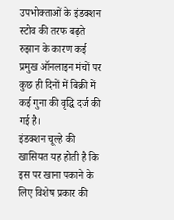उपभोक्ताओं के इंडक्शन स्टोव की तरफ बढ़ते रुझान के कारण कई प्रमुख ऑनलाइन मंचों पर कुछ ही दिनों में बिक्री में कई गुना की वृद्धि दर्ज की गई है।
इंडक्शन चूल्हे की खासियत यह होती है कि इस पर खाना पकाने के लिए विशेष प्रकार की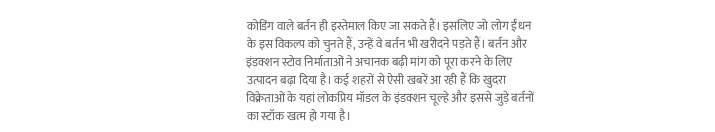कोडिंग वाले बर्तन ही इस्तेमाल किए जा सकते हैं। इसलिए जो लोग ईंधन के इस विकल्प को चुनते हैं, उन्हें वे बर्तन भी खरीदने पड़ते हैं। बर्तन और इंडक्शन स्टोव निर्माताओं ने अचानक बढ़ी मांग को पूरा करने के लिए उत्पादन बढ़ा दिया है। कई शहरों से ऐसी खबरें आ रही हैं कि खुदरा विक्रेताओं के यहां लोकप्रिय मॉडल के इंडक्शन चूल्हे और इससे जुड़े बर्तनों का स्टॉक खत्म हो गया है।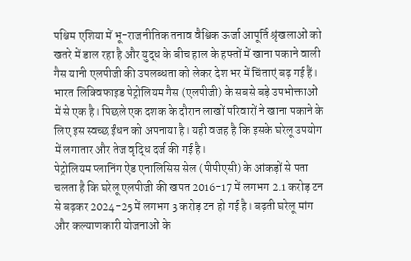पश्चिम एशिया में भू-राजनीतिक तनाव वैश्विक ऊर्जा आपूर्ति श्रृंखलाओं को खतरे में डाल रहा है और युद्ध के बीच हाल के हफ्तों में खाना पकाने वाली गैस यानी एलपीजी की उपलब्धता को लेकर देश भर में चिंताएं बढ़ गई हैं। भारत लिक्विफाइड पेट्रोलियम गैस (एलपीजी) के सबसे बड़े उपभोक्ताओं में से एक है। पिछले एक दशक के दौरान लाखों परिवारों ने खाना पकाने के लिए इस स्वच्छ ईंधन को अपनाया है। यही वजह है कि इसके घरेलू उपयोग में लगातार और तेज वृद्धि दर्ज की गई है।
पेट्रोलियम प्लानिंग ऐंड एनालिसिस सेल (पीपीएसी) के आंकड़ों से पता चलता है कि घरेलू एलपीजी की खपत 2016-17 में लगभग 2.1 करोड़ टन से बढ़कर 2024-25 में लगभग 3 करोड़ टन हो गई है। बढ़ती घरेलू मांग और कल्याणकारी योजनाओं के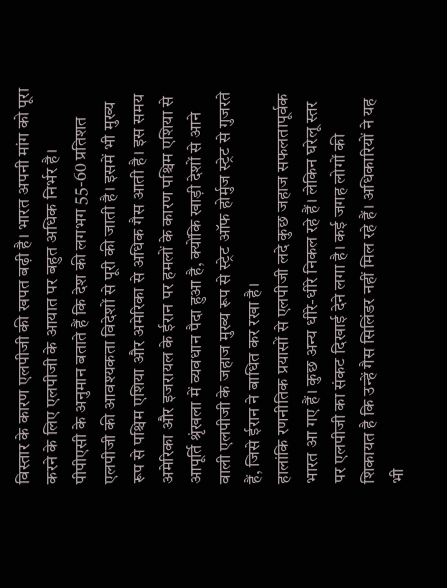विस्तार के कारण एलपीजी की खपत बढ़ी है। भारत अपनी मांग को पूरा करने के लिए एलपीजी के आयात पर बहुत अधिक निर्भर है।
पीपीएसी के अनुमान बताते हैं कि देश की लगभग 55-60 प्रतिशत एलपीजी की आवश्यकता विदेशों से पूरी की जाती है। इसमें भी मुख्य रूप से पश्चिम एशिया और अमेरिका से अधिक गैस आती है। इस समय अमेरिका और इजरायल के ईरान पर हमलों के कारण पश्चिम एशिया से आपूर्ति श्रृंखला में व्यवधान पैदा हुआ है, क्योंकि खाड़ी देशों से आने वाली एलपीजी के जहाज मुख्य रूप से स्ट्रेट ऑफ होर्मुज स्ट्रेट से गुजरते हैं, जिसे ईरान ने बाधित कर रखा है।
हालांकि रणनीतिक प्रयासों से एलपीजी लदे कुछ जहाज सफलतापूर्वक भारत आ गए हैं। कुछ अन्य धीरे-धीरे निकल रहे हैं। लेकिन घरेलू स्तर पर एलपीजी का संकट दिखाई देने लगा है। कई जगह लोगों की शिकायत है कि उन्हें गैस सिलिंडर नहीं मिल रहे हैं। अधिकारियों ने यह भी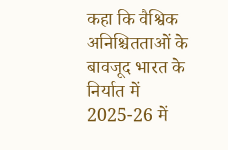कहा कि वैश्विक अनिश्चितताओं के बावजूद भारत के निर्यात में 2025-26 में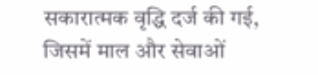सकारात्मक वृद्धि दर्ज की गई, जिसमें माल और सेवाओं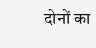दोनों का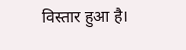विस्तार हुआ है।